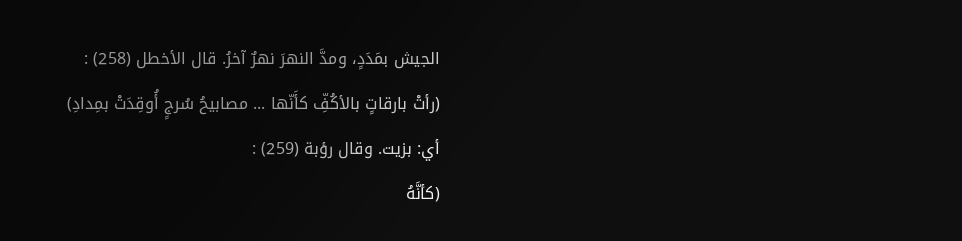الجيش بمَدَدٍ، ومدَّ النهرَ نهرٌ آخرُ. قال الأخطل (258) :
(رأتْ بارقاتٍ بالأكُفِّ كأَنّها ... مصابيحُ سُرجٍ أُوقِدَتْ بمِدادِ)
أي: بزيت. وقال رؤبة (259) :
(كأنَّهُ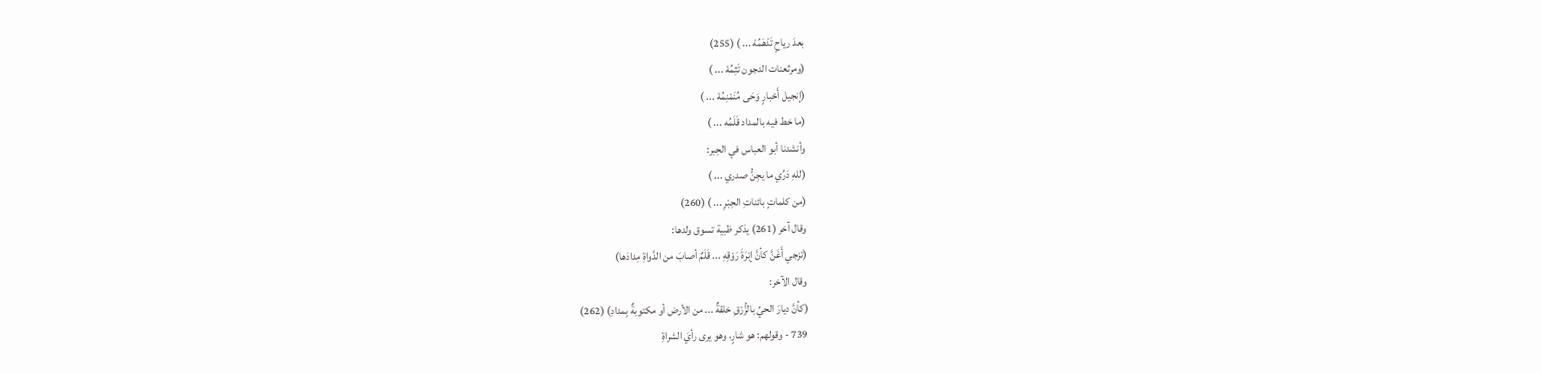بعدَ رياحٍ تَدْهَمُهْ ... ) (255)
(ومرثعنات الدجون تَثِمُهْ ... )
(إنجيل أَحْبارٍ وَحَى مُنَمْنِمُهْ ... )
(ما خط فيه بالمداد قَلَمُه ... )
وأنشدنا أبو العباس في الحِبر:
(للهِ دَرِّي ما يجِنُّ صدري ... )
(من كلماتٍ بائناتِ الحِبْرِ ... ) (260)
وقال آخر (261) يذكر ظبية تسوق ولدها:
(تزجي أَغَنَّ كأنَّ إبْرَةَ رَوْقِهِ ... قَلَمٌ أصابَ من الدَّواةِ مِدادَها)
وقال الآخر:
(كأنَّ ديارَ الحيِّ بالزُّرْقِ خلقةٌ ... من الأرض أو مكتوبةٌ بِمدادِ) (262)
739 - وقولهم: هو شارٍ، وهو يرى رأيَ الشراةِ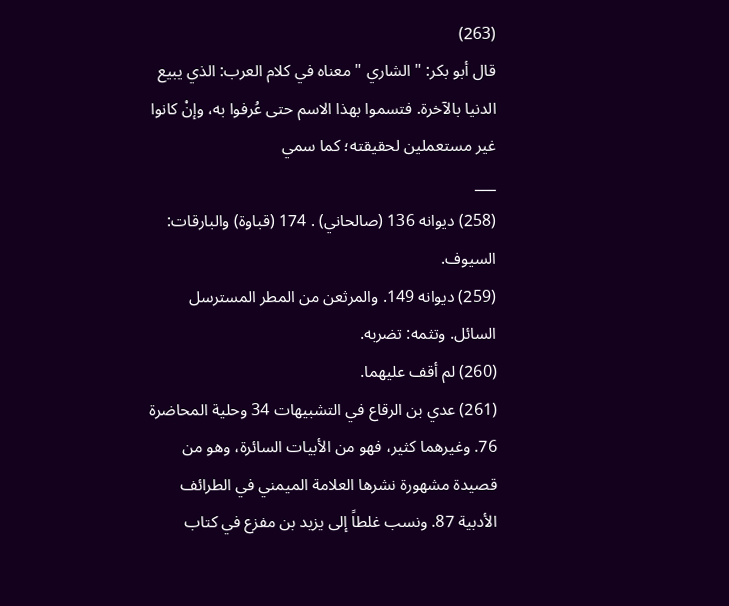(263)
قال أبو بكر: " الشاري " معناه في كلام العرب: الذي يبيع الدنيا بالآخرة. فتسموا بهذا الاسم حتى عُرفوا به، وإنْ كانوا غير مستعملين لحقيقته؛ كما سمي
___
(258) ديوانه 136 (صالحاني) . 174 (قباوة) والبارقات: السيوف.
(259) ديوانه 149. والمرثعن من المطر المسترسل السائل. وتثمه: تضربه.
(260) لم أقف عليهما.
(261) عدي بن الرقاع في التشبيهات 34 وحلية المحاضرة 76. وغيرهما كثير، فهو من الأبيات السائرة، وهو من قصيدة مشهورة نشرها العلامة الميمني في الطرائف الأدبية 87. ونسب غلطاً إلى يزيد بن مفزع في كتاب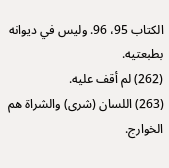الكتاب 95، 96. وليس في ديوانه بطبعتيه.
(262) لم أقف عليه.
(263) اللسان (شرى) والشراة هم الخوارج.